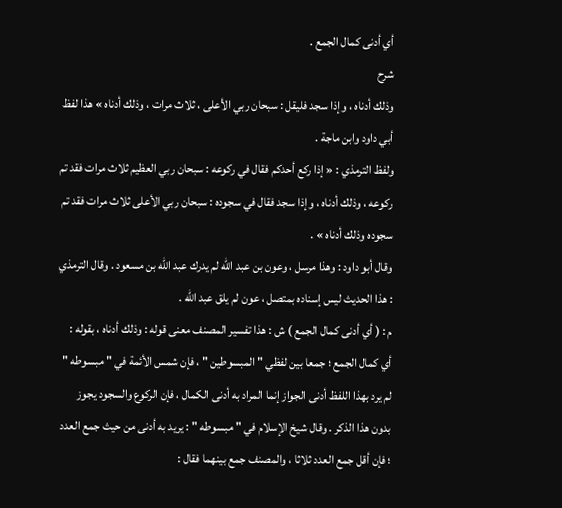أي أدنى كمال الجمع .
شرح
وذلك أدناه ، وإذا سجد فليقل : سبحان ربي الأعلى ، ثلاث مرات ، وذلك أدناه » هذا لفظ أبي داود وابن ماجة .
ولفظ الترمذي : « إذا ركع أحدكم فقال في ركوعه : سبحان ربي العظيم ثلاث مرات فقد تم ركوعه ، وذلك أدناه ، وإذا سجد فقال في سجوده : سبحان ربي الأعلى ثلاث مرات فقد تم سجوده وذلك أدناه » .
وقال أبو داود : وهذا مرسل ، وعون بن عبد الله لم يدرك عبد الله بن مسعود . وقال الترمذي : هذا الحديث ليس إسناده بمتصل ، عون لم يلق عبد الله .
م : ( أي أدنى كمال الجمع ) ش : هذا تفسير المصنف معنى قوله : وذلك أدناه ، بقوله : أي كمال الجمع ؛ جمعا بين لفظي " المبسوطين " ، فإن شمس الأئمة في " مبسوطه " لم يرد بهذا اللفظ أدنى الجواز إنما المراد به أدنى الكمال ، فإن الركوع والسجود يجوز بدون هذا الذكر . وقال شيخ الإسلام في " مبسوطه " : يريد به أدنى من حيث جمع العدد ؛ فإن أقل جمع العدد ثلاثا ، والمصنف جمع بينهما فقال :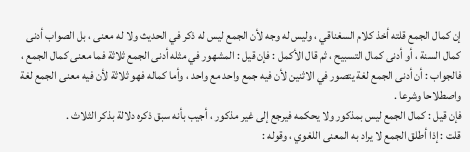إن كمال الجمع قلته أخذ كلام السغناقي ، وليس له وجه لأن الجمع ليس له ذكر في الحديث ولا له معنى ، بل الصواب أدنى كمال السنة ، أو أدنى كمال التسبيح ، ثم قال الأكمل : فإن قيل : المشهور في مثله أدنى الجمع ثلاثة فما معنى كمال الجمع ، فالجواب : أن أدنى الجمع لغة يتصور في الاثنين لأن فيه جمع واحد مع واحد ، وأما كماله فهو ثلاثة لأن فيه معنى الجمع لغة واصطلاحا وشرعا .
فإن قيل : كمال الجمع ليس بمذكور ولا يحكمه فيرجع إلى غير مذكور ، أجيب بأنه سبق ذكره دلالة بذكر الثلاث .
قلت : إذا أطلق الجمع لا يراد به المعنى اللغوي ، وقوله :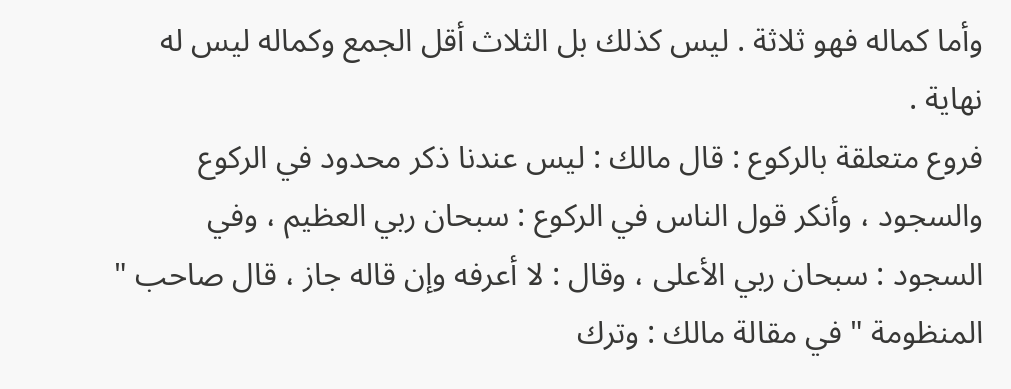وأما كماله فهو ثلاثة . ليس كذلك بل الثلاث أقل الجمع وكماله ليس له نهاية .
فروع متعلقة بالركوع : قال مالك : ليس عندنا ذكر محدود في الركوع والسجود ، وأنكر قول الناس في الركوع : سبحان ربي العظيم ، وفي السجود : سبحان ربي الأعلى ، وقال : لا أعرفه وإن قاله جاز ، قال صاحب " المنظومة " في مقالة مالك : وترك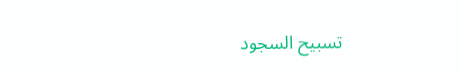تسبيح السجود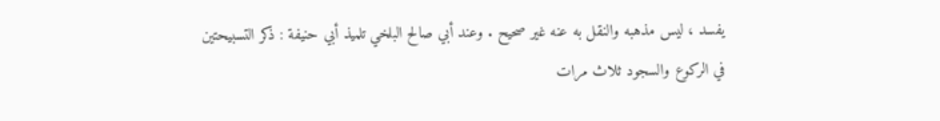يفسد ، ليس مذهبه والنقل به عنه غير صحيح . وعند أبي صالح البلخي تلميذ أبي حنيفة : ذكر التسبيحتين في الركوع والسجود ثلاث مرات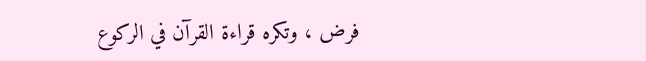فرض ، وتكره قراءة القرآن في الركوع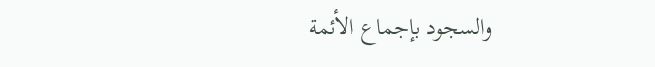والسجود بإجماع الأئمة